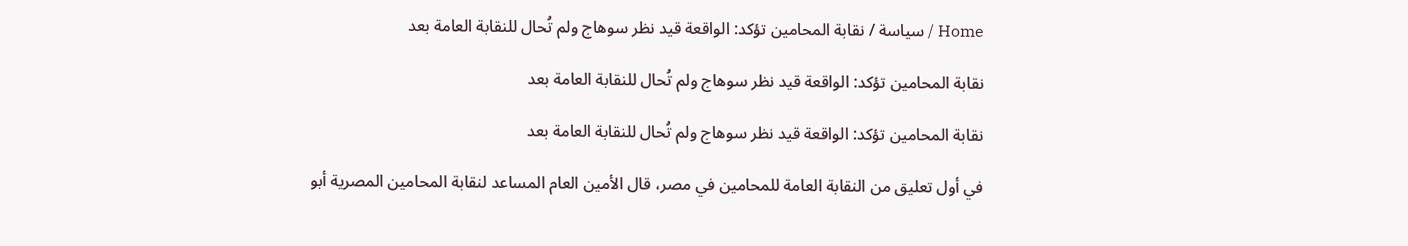Home / سياسة / نقابة المحامين تؤكد: الواقعة قيد نظر سوهاج ولم تُحال للنقابة العامة بعد

نقابة المحامين تؤكد: الواقعة قيد نظر سوهاج ولم تُحال للنقابة العامة بعد

نقابة المحامين تؤكد: الواقعة قيد نظر سوهاج ولم تُحال للنقابة العامة بعد

في أول تعليق من النقابة العامة للمحامين في مصر، قال الأمين العام المساعد لنقابة المحامين المصرية أبو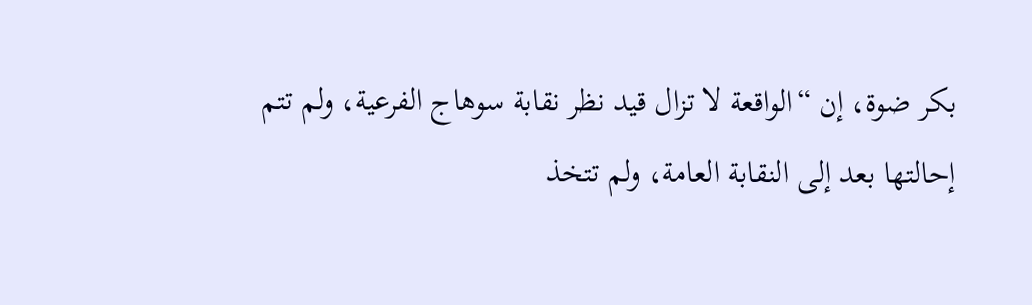بكر ضوة، إن “الواقعة لا تزال قيد نظر نقابة سوهاج الفرعية، ولم تتم إحالتها بعد إلى النقابة العامة، ولم تتخذ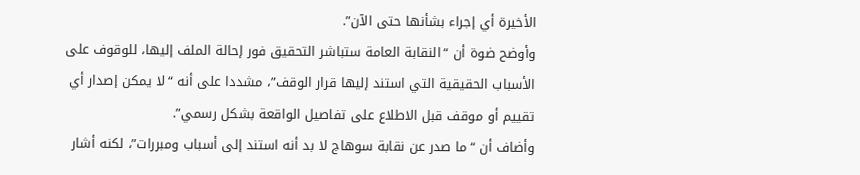الأخيرة أي إجراء بشأنها حتى الآن”.
وأوضح ضوة أن “النقابة العامة ستباشر التحقيق فور إحالة الملف إليها، للوقوف على الأسباب الحقيقية التي استند إليها قرار الوقف”، مشددا على أنه “لا يمكن إصدار أي تقييم أو موقف قبل الاطلاع على تفاصيل الواقعة بشكل رسمي”.
وأضاف أن “ما صدر عن نقابة سوهاج لا بد أنه استند إلى أسباب ومبررات”، لكنه أشار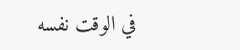في الوقت نفسه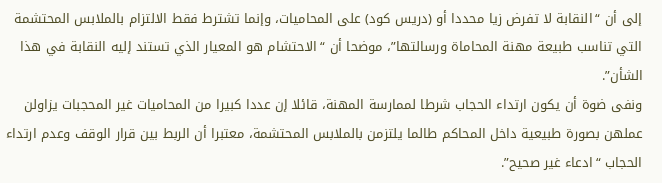إلى أن “النقابة لا تفرض زيا محددا أو (دريس كود) على المحاميات، وإنما تشترط فقط الالتزام بالملابس المحتشمة التي تناسب طبيعة مهنة المحاماة ورسالتها”، موضحا أن “الاحتشام هو المعيار الذي تستند إليه النقابة في هذا الشأن”.
ونفى ضوة أن يكون ارتداء الحجاب شرطا لممارسة المهنة، قائلا إن عددا كبيرا من المحاميات غير المحجبات يزاولن عملهن بصورة طبيعية داخل المحاكم طالما يلتزمن بالملابس المحتشمة، معتبرا أن الربط بين قرار الوقف وعدم ارتداء الحجاب “ادعاء غير صحيح”.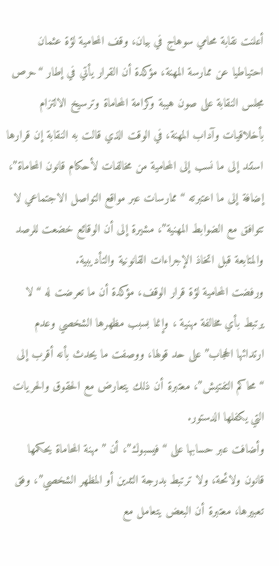أعلنت نقابة محامي سوهاج في بيان، وقف المحامية لؤة عثمان احتياطيا عن ممارسة المهنة، مؤكدة أن القرار يأتي في إطار “حرص مجلس النقابة على صون هيبة وكرامة المحاماة وترسيخ الالتزام بأخلاقيات وآداب المهنة، في الوقت الذي قالت به النقابة إن قرارها استند إلى ما نسب إلى المحامية من مخالفات لأحكام قانون المحاماة”، إضافة إلى ما اعتبرته “ممارسات عبر مواقع التواصل الاجتماعي لا تتوافق مع الضوابط المهنية”، مشيرة إلى أن الوقائع خضعت للرصد والمتابعة قبل اتخاذ الإجراءات القانونية والتأديبية.
ورفضت المحامية لؤة قرار الوقف، مؤكدة أن ما تعرضت له “لا يرتبط بأي مخالفة مهنية ، وإنما بسبب مظهرها الشخصي وعدم ارتدائها الحجاب” على حد قولها، ووصفت ما يحدث بأنه أقرب إلى “محاكم التفتيش”، معتبرة أن ذلك يتعارض مع الحقوق والحريات التي يكفلها الدستور.
وأضافت عبر حسابها على “فيسبوك”، أن ” مهنة المحاماة يحكمها قانون ولائحة، ولا ترتبط بدرجة التدين أو المظهر الشخصي”، وفق تعبيرها، معتبرة أن البعض يتعامل مع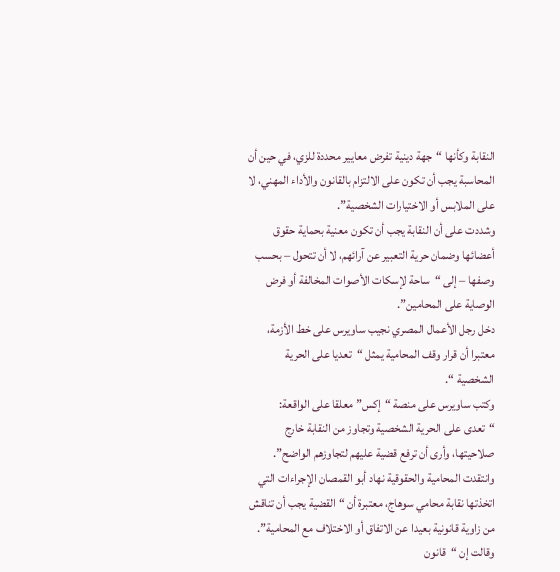النقابة وكأنها “جهة دينية تفرض معايير محددة للزي، في حين أن المحاسبة يجب أن تكون على الالتزام بالقانون والأداء المهني، لا على الملابس أو الاختيارات الشخصية”.
وشددت على أن النقابة يجب أن تكون معنية بحماية حقوق أعضائها وضمان حرية التعبير عن آرائهم، لا أن تتحول – بحسب وصفها – إلى “ساحة لإسكات الأصوات المخالفة أو فرض الوصاية على المحامين”.
دخل رجل الأعمال المصري نجيب ساويرس على خط الأزمة، معتبرا أن قرار وقف المحامية يمثل “تعديا على الحرية الشخصية “.
وكتب ساويرس على منصة “إكس” معلقا على الواقعة: “تعدى على الحرية الشخصية وتجاوز من النقابة خارج صلاحيتها، وأرى أن ترفع قضية عليهم لتجاوزهم الواضح”.
وانتقدت المحامية والحقوقية نهاد أبو القمصان الإجراءات التي اتخذتها نقابة محامي سوهاج، معتبرة أن “القضية يجب أن تناقش من زاوية قانونية بعيدا عن الاتفاق أو الاختلاف مع المحامية”.
وقالت إن “قانون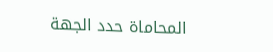المحاماة حدد الجهة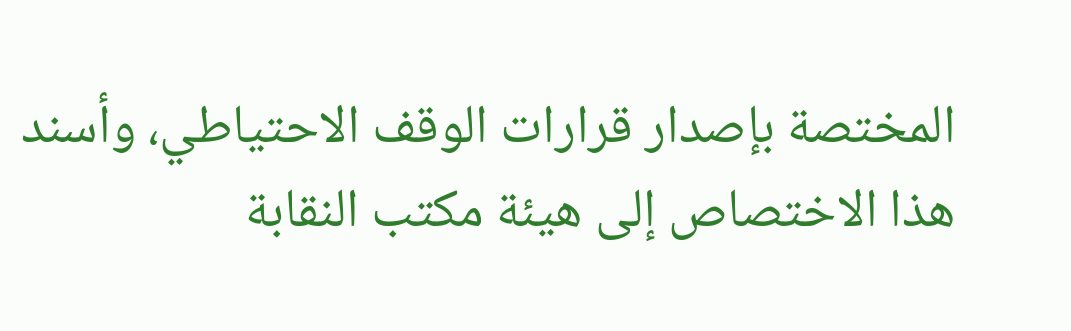المختصة بإصدار قرارات الوقف الاحتياطي، وأسند هذا الاختصاص إلى هيئة مكتب النقابة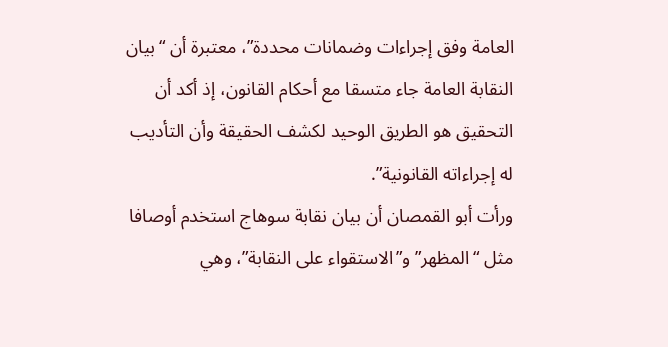العامة وفق إجراءات وضمانات محددة”، معتبرة أن “بيان النقابة العامة جاء متسقا مع أحكام القانون، إذ أكد أن التحقيق هو الطريق الوحيد لكشف الحقيقة وأن التأديب له إجراءاته القانونية”.
ورأت أبو القمصان أن بيان نقابة سوهاج استخدم أوصافا مثل “المظهر” و”الاستقواء على النقابة”، وهي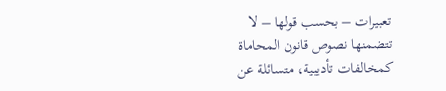تعبيرات – بحسب قولها – لا تتضمنها نصوص قانون المحاماة كمخالفات تأديبية، متسائلة عن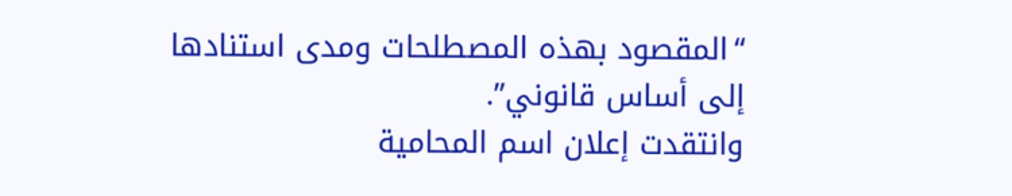“المقصود بهذه المصطلحات ومدى استنادها إلى أساس قانوني”.
وانتقدت إعلان اسم المحامية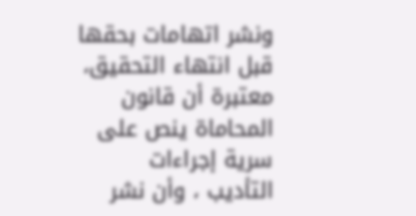ونشر اتهامات بحقها قبل انتهاء التحقيق، معتبرة أن قانون المحاماة ينص على سرية إجراءات التأديب ، وأن نشر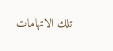تلك الاتهامات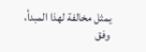يمثل مخالفة لهذا المبدأ، وفق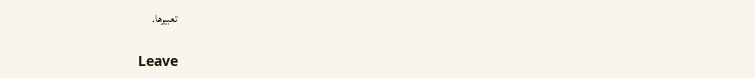تعبيرها.

Leave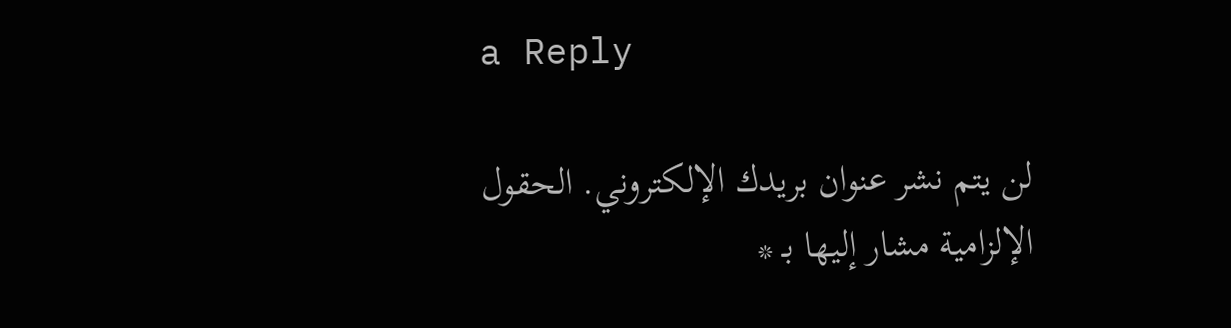a Reply

لن يتم نشر عنوان بريدك الإلكتروني. الحقول الإلزامية مشار إليها بـ *